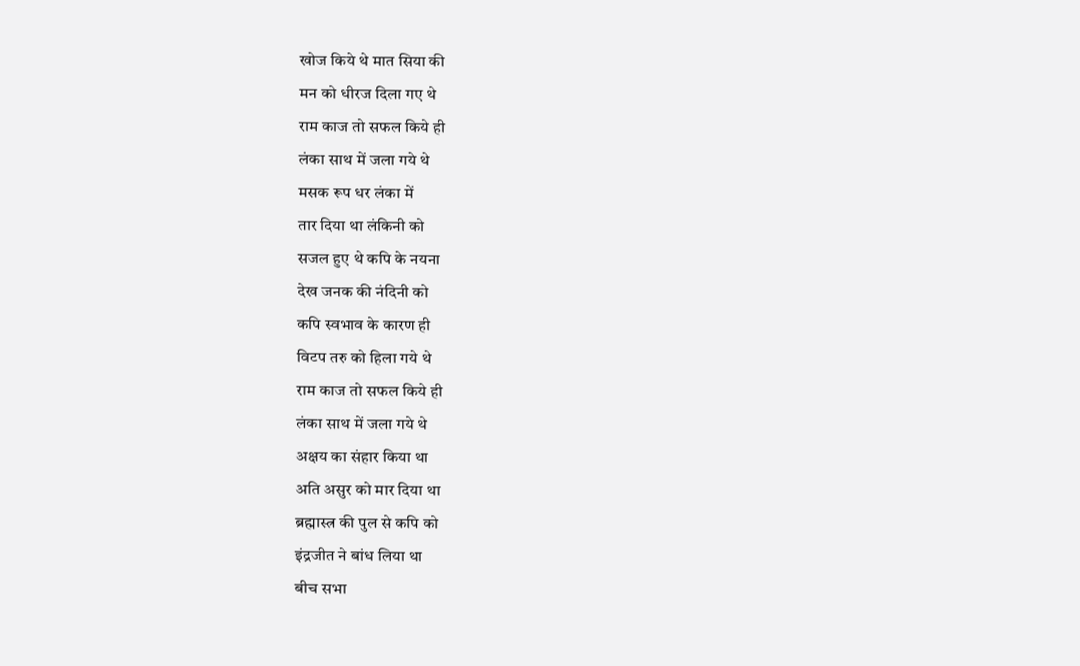खोज किये थे मात सिया की
मन को धीरज दिला गए थे
राम काज तो सफल किये ही
लंका साथ में जला गये थे
मसक रूप धर लंका में
तार दिया था लंकिनी को
सजल हुए थे कपि के नयना
देख जनक की नंदिनी को
कपि स्वभाव के कारण ही
विटप तरु को हिला गये थे
राम काज तो सफल किये ही
लंका साथ में जला गये थे
अक्षय का संहार किया था
अति असुर को मार दिया था
ब्रह्मास्त्र की पुल से कपि को
इंद्रजीत ने बांध लिया था
बीच सभा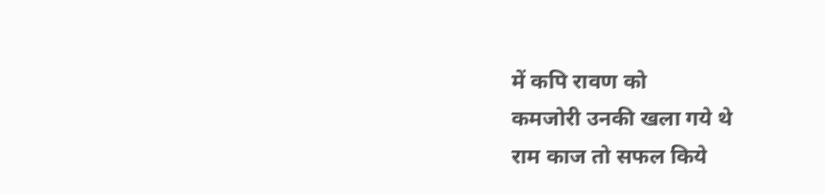में कपि रावण को
कमजोरी उनकी खला गये थे
राम काज तो सफल किये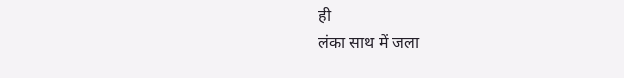ही
लंका साथ में जला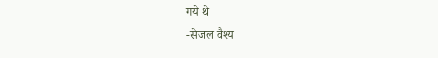गये थे
-सेजल वैश्य